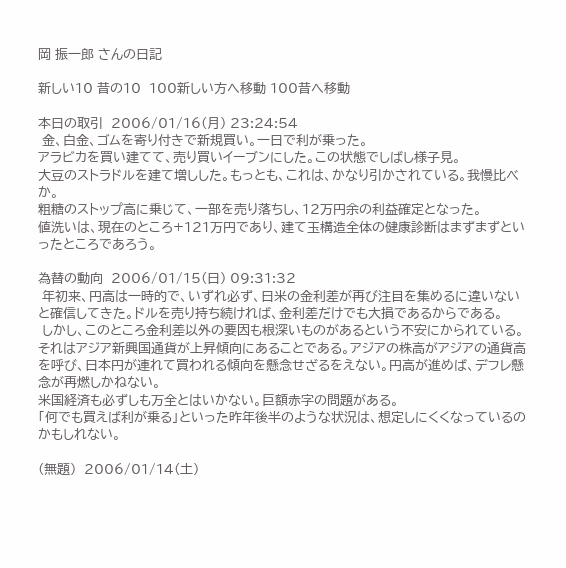岡 振一郎 さんの日記

新しい10 昔の10  100新しい方へ移動 100昔へ移動

本日の取引  2006/01/16(月) 23:24:54
 金、白金、ゴムを寄り付きで新規買い。一日で利が乗った。
アラビカを買い建てて、売り買いイーブンにした。この状態でしばし様子見。
大豆のストラドルを建て増しした。もっとも、これは、かなり引かされている。我慢比べか。
粗糖のストップ高に乗じて、一部を売り落ちし、12万円余の利益確定となった。
値洗いは、現在のところ+121万円であり、建て玉構造全体の健康診断はまずまずといったところであろう。

為替の動向  2006/01/15(日) 09:31:32
 年初来、円高は一時的で、いずれ必ず、日米の金利差が再び注目を集めるに違いないと確信してきた。ドルを売り持ち続ければ、金利差だけでも大損であるからである。
 しかし、このところ金利差以外の要因も根深いものがあるという不安にかられている。それはアジア新興国通貨が上昇傾向にあることである。アジアの株高がアジアの通貨高を呼び、日本円が連れて買われる傾向を懸念せざるをえない。円高が進めば、デフレ懸念が再燃しかねない。
米国経済も必ずしも万全とはいかない。巨額赤字の問題がある。
「何でも買えば利が乗る」といった昨年後半のような状況は、想定しにくくなっているのかもしれない。

(無題)  2006/01/14(土)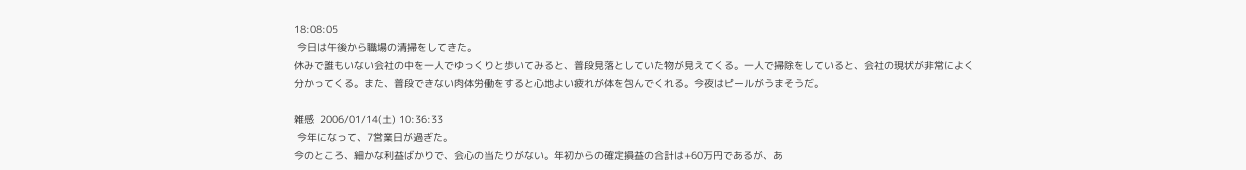18:08:05
 今日は午後から職場の清掃をしてきた。
休みで誰もいない会社の中を一人でゆっくりと歩いてみると、普段見落としていた物が見えてくる。一人で掃除をしていると、会社の現状が非常によく分かってくる。また、普段できない肉体労働をすると心地よい疲れが体を包んでくれる。今夜はピールがうまそうだ。

雑感  2006/01/14(土) 10:36:33
 今年になって、7営業日が過ぎた。
今のところ、細かな利益ばかりで、会心の当たりがない。年初からの確定損益の合計は+60万円であるが、あ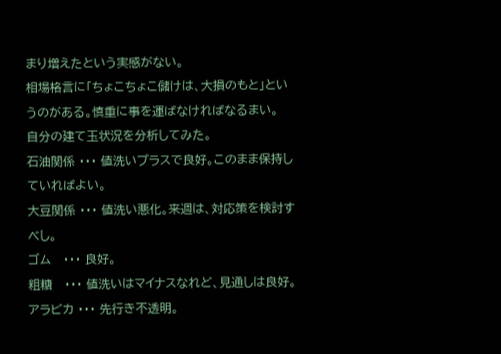まり増えたという実感がない。
相場格言に「ちょこちょこ儲けは、大損のもと」というのがある。慎重に事を運ばなければなるまい。
自分の建て玉状況を分析してみた。
石油関係 ・・・ 値洗いプラスで良好。このまま保持していればよい。
大豆関係 ・・・ 値洗い悪化。来週は、対応策を検討すべし。
ゴム   ・・・ 良好。
粗糖   ・・・ 値洗いはマイナスなれど、見通しは良好。
アラビカ ・・・ 先行き不透明。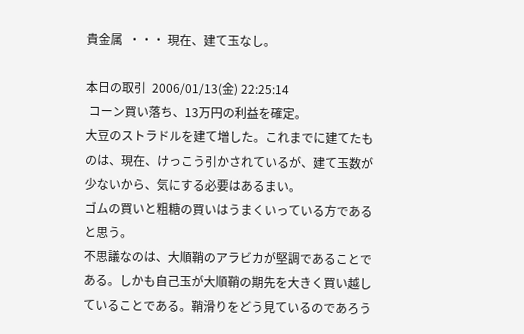貴金属  ・・・ 現在、建て玉なし。

本日の取引  2006/01/13(金) 22:25:14
 コーン買い落ち、13万円の利益を確定。
大豆のストラドルを建て増した。これまでに建てたものは、現在、けっこう引かされているが、建て玉数が少ないから、気にする必要はあるまい。
ゴムの買いと粗糖の買いはうまくいっている方であると思う。
不思議なのは、大順鞘のアラビカが堅調であることである。しかも自己玉が大順鞘の期先を大きく買い越していることである。鞘滑りをどう見ているのであろう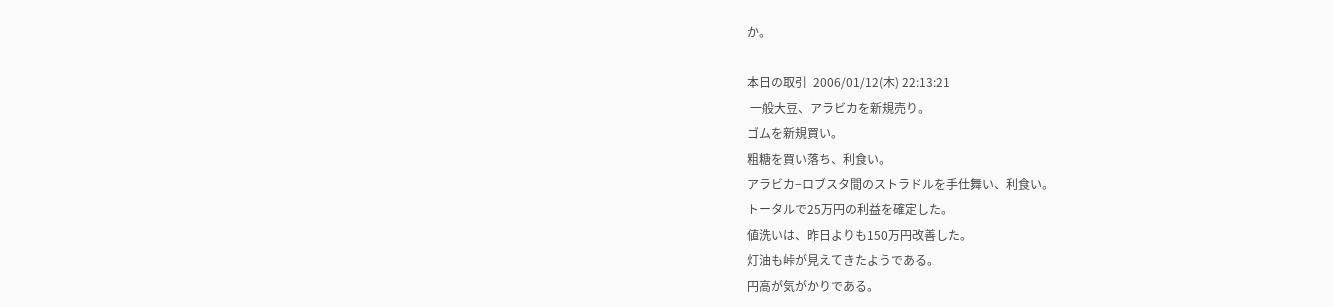か。

本日の取引  2006/01/12(木) 22:13:21
 一般大豆、アラビカを新規売り。
ゴムを新規買い。
粗糖を買い落ち、利食い。
アラビカ−ロブスタ間のストラドルを手仕舞い、利食い。
トータルで25万円の利益を確定した。
値洗いは、昨日よりも150万円改善した。
灯油も峠が見えてきたようである。
円高が気がかりである。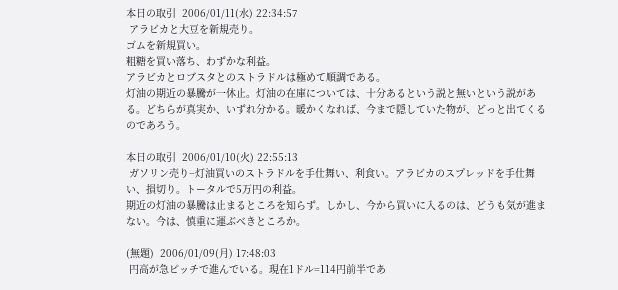本日の取引  2006/01/11(水) 22:34:57
 アラビカと大豆を新規売り。
ゴムを新規買い。
粗糖を買い落ち、わずかな利益。
アラビカとロブスタとのストラドルは極めて順調である。
灯油の期近の暴騰が一休止。灯油の在庫については、十分あるという説と無いという説がある。どちらが真実か、いずれ分かる。暖かくなれば、今まで隠していた物が、どっと出てくるのであろう。

本日の取引  2006/01/10(火) 22:55:13
 ガソリン売り−灯油買いのストラドルを手仕舞い、利食い。アラビカのスプレッドを手仕舞い、損切り。トータルで5万円の利益。
期近の灯油の暴騰は止まるところを知らず。しかし、今から買いに入るのは、どうも気が進まない。今は、慎重に運ぶべきところか。

(無題)  2006/01/09(月) 17:48:03
 円高が急ピッチで進んでいる。現在1ドル=114円前半であ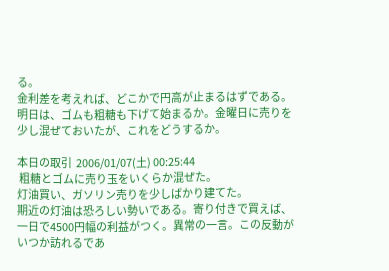る。
金利差を考えれば、どこかで円高が止まるはずである。
明日は、ゴムも粗糖も下げて始まるか。金曜日に売りを少し混ぜておいたが、これをどうするか。

本日の取引  2006/01/07(土) 00:25:44
 粗糖とゴムに売り玉をいくらか混ぜた。
灯油買い、ガソリン売りを少しばかり建てた。
期近の灯油は恐ろしい勢いである。寄り付きで買えば、一日で4500円幅の利益がつく。異常の一言。この反動がいつか訪れるであ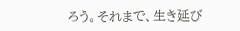ろう。それまで、生き延び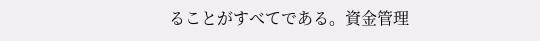ることがすべてである。資金管理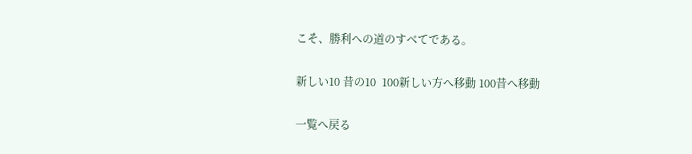こそ、勝利への道のすべてである。

新しい10 昔の10  100新しい方へ移動 100昔へ移動

一覧へ戻る